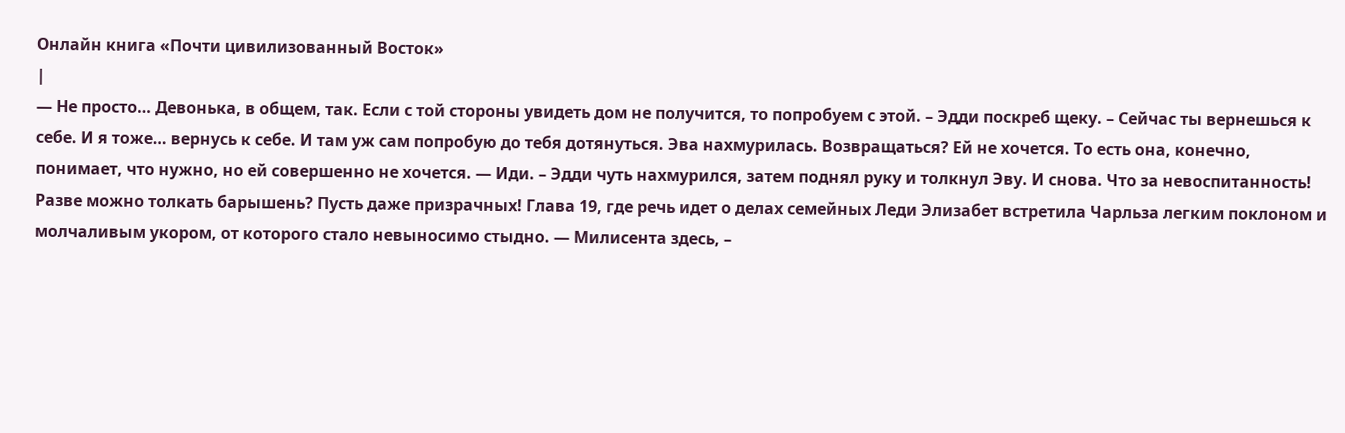Онлайн книга «Почти цивилизованный Восток»
|
— Не просто… Девонька, в общем, так. Если с той стороны увидеть дом не получится, то попробуем с этой. – Эдди поскреб щеку. – Сейчас ты вернешься к себе. И я тоже… вернусь к себе. И там уж сам попробую до тебя дотянуться. Эва нахмурилась. Возвращаться? Ей не хочется. То есть она, конечно, понимает, что нужно, но ей совершенно не хочется. — Иди. – Эдди чуть нахмурился, затем поднял руку и толкнул Эву. И снова. Что за невоспитанность! Разве можно толкать барышень? Пусть даже призрачных! Глава 19, где речь идет о делах семейных Леди Элизабет встретила Чарльза легким поклоном и молчаливым укором, от которого стало невыносимо стыдно. — Милисента здесь, –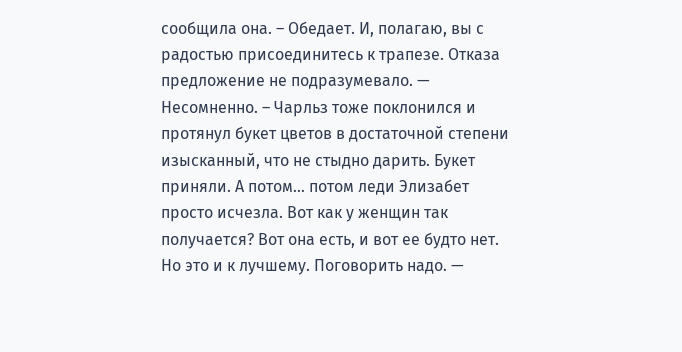сообщила она. – Обедает. И, полагаю, вы с радостью присоединитесь к трапезе. Отказа предложение не подразумевало. — Несомненно. – Чарльз тоже поклонился и протянул букет цветов в достаточной степени изысканный, что не стыдно дарить. Букет приняли. А потом… потом леди Элизабет просто исчезла. Вот как у женщин так получается? Вот она есть, и вот ее будто нет. Но это и к лучшему. Поговорить надо. —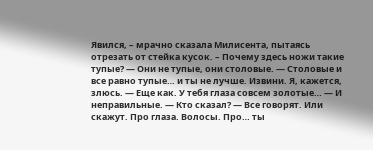Явился, – мрачно сказала Милисента, пытаясь отрезать от стейка кусок. – Почему здесь ножи такие тупые? — Они не тупые, они столовые. — Столовые и все равно тупые… и ты не лучше. Извини. Я, кажется, злюсь. — Еще как. У тебя глаза совсем золотые… — И неправильные. — Кто сказал? — Все говорят. Или скажут. Про глаза. Волосы. Про… ты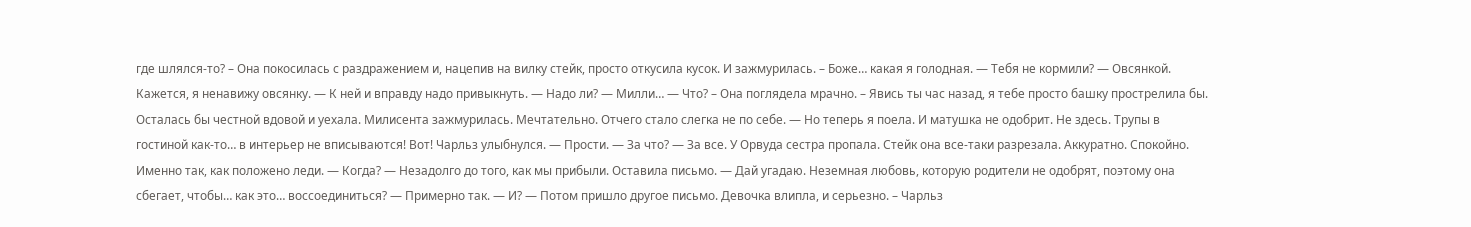где шлялся-то? – Она покосилась с раздражением и, нацепив на вилку стейк, просто откусила кусок. И зажмурилась. – Боже… какая я голодная. — Тебя не кормили? — Овсянкой. Кажется, я ненавижу овсянку. — К ней и вправду надо привыкнуть. — Надо ли? — Милли… — Что? – Она поглядела мрачно. – Явись ты час назад, я тебе просто башку прострелила бы. Осталась бы честной вдовой и уехала. Милисента зажмурилась. Мечтательно. Отчего стало слегка не по себе. — Но теперь я поела. И матушка не одобрит. Не здесь. Трупы в гостиной как-то… в интерьер не вписываются! Вот! Чарльз улыбнулся. — Прости. — За что? — За все. У Орвуда сестра пропала. Стейк она все-таки разрезала. Аккуратно. Спокойно. Именно так, как положено леди. — Когда? — Незадолго до того, как мы прибыли. Оставила письмо. — Дай угадаю. Неземная любовь, которую родители не одобрят, поэтому она сбегает, чтобы… как это… воссоединиться? — Примерно так. — И? — Потом пришло другое письмо. Девочка влипла, и серьезно. – Чарльз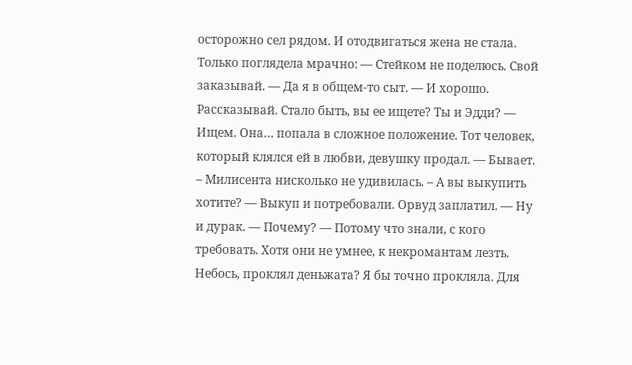осторожно сел рядом. И отодвигаться жена не стала. Только поглядела мрачно: — Стейком не поделюсь. Свой заказывай. — Да я в общем-то сыт. — И хорошо. Рассказывай. Стало быть, вы ее ищете? Ты и Эдди? — Ищем. Она… попала в сложное положение. Тот человек, который клялся ей в любви, девушку продал. — Бывает. – Милисента нисколько не удивилась. – А вы выкупить хотите? — Выкуп и потребовали. Орвуд заплатил. — Ну и дурак. — Почему? — Потому что знали, с кого требовать. Хотя они не умнее, к некромантам лезть. Небось, проклял деньжата? Я бы точно прокляла. Для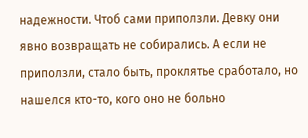надежности. Чтоб сами приползли. Девку они явно возвращать не собирались. А если не приползли, стало быть, проклятье сработало, но нашелся кто-то, кого оно не больно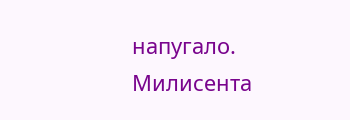напугало. Милисента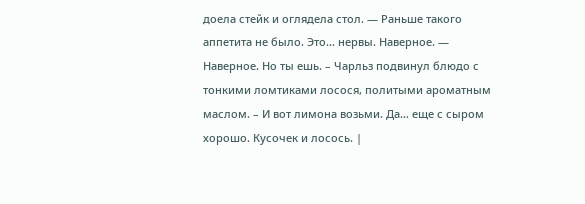доела стейк и оглядела стол. — Раньше такого аппетита не было. Это… нервы. Наверное. — Наверное. Но ты ешь. – Чарльз подвинул блюдо с тонкими ломтиками лосося, политыми ароматным маслом. – И вот лимона возьми. Да… еще с сыром хорошо. Кусочек и лосось. |